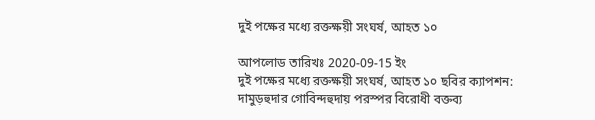দুই পক্ষের মধ্যে রক্তক্ষয়ী সংঘর্ষ, আহত ১০

আপলোড তারিখঃ 2020-09-15 ইং
দুই পক্ষের মধ্যে রক্তক্ষয়ী সংঘর্ষ, আহত ১০ ছবির ক্যাপশন:
দামুড়হুদার গোবিন্দহুদায় পরস্পর বিরোধী বক্তব্য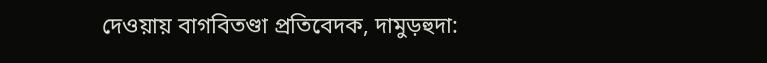দেওয়ায় বাগবিতণ্ডা প্রতিবেদক, দামুড়হুদা: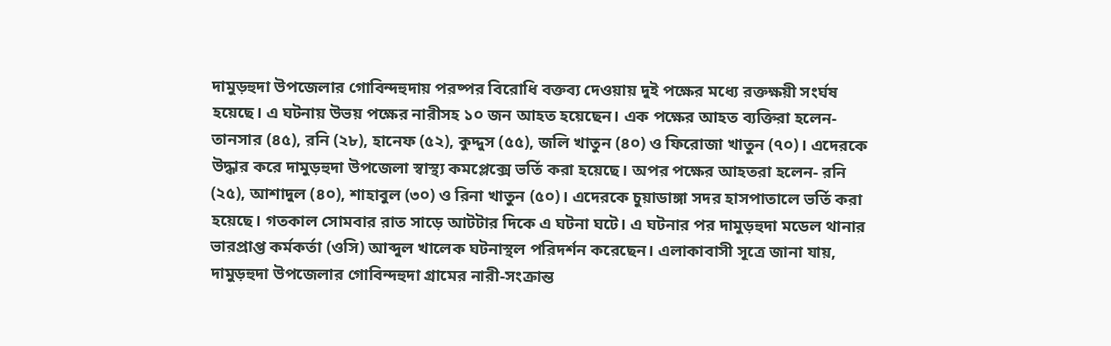দামুড়হুদা উপজেলার গোবিন্দহুদায় পরষ্পর বিরোধি বক্তব্য দেওয়ায় দুই পক্ষের মধ্যে রক্তক্ষয়ী সংর্ঘষ হয়েছে। এ ঘটনায় উভয় পক্ষের নারীসহ ১০ জন আহত হয়েছেন। এক পক্ষের আহত ব্যক্তিরা হলেন- তানসার (৪৫), রনি (২৮), হানেফ (৫২), কুদ্দুস (৫৫), জলি খাতুন (৪০) ও ফিরোজা খাতুন (৭০)। এদেরকে উদ্ধার করে দামুড়হুদা উপজেলা স্বাস্থ্য কমপ্লেক্সে ভর্তি করা হয়েছে। অপর পক্ষের আহতরা হলেন- রনি (২৫), আশাদুল (৪০), শাহাবুল (৩০) ও রিনা খাতুন (৫০)। এদেরকে চুয়াডাঙ্গা সদর হাসপাতালে ভর্তি করা হয়েছে। গতকাল সোমবার রাত সাড়ে আটটার দিকে এ ঘটনা ঘটে। এ ঘটনার পর দামুড়হুদা মডেল থানার ভারপ্রাপ্ত কর্মকর্তা (ওসি) আব্দুল খালেক ঘটনাস্থল পরিদর্শন করেছেন। এলাকাবাসী সূত্রে জানা যায়, দামুড়হুদা উপজেলার গোবিন্দহুদা গ্রামের নারী-সংক্রান্ত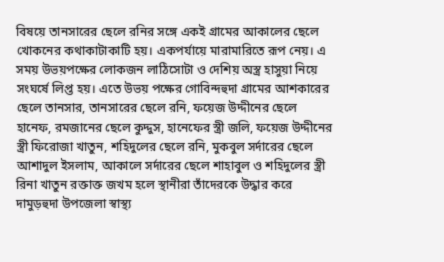বিষয়ে তানসারের ছেলে রনির সঙ্গে একই গ্রামের আকালের ছেলে খোকনের কথাকাটাকাটি হয়। একপর্যায়ে মারামারিতে রূপ নেয়। এ সময় উভয়পক্ষের লোকজন লাঠিসোটা ও দেশিয় অস্ত্র হাসুয়া নিয়ে সংঘর্ষে লিপ্ত হয়। এতে উভয় পক্ষের গোবিন্দহুদা গ্রামের আশকারের ছেলে তানসার, তানসারের ছেলে রনি, ফয়েজ উদ্দীনের ছেলে হানেফ, রমজানের ছেলে কুদ্দুস, হানেফের স্ত্রী জলি, ফয়েজ উদ্দীনের স্ত্রী ফিরোজা খাতুন, শহিদুলের ছেলে রনি, মুকবুল সর্দারের ছেলে আশাদুল ইসলাম, আকালে সর্দারের ছেলে শাহাবুল ও শহিদুলের স্ত্রী রিনা খাতুন রক্তাক্ত জখম হলে স্থানীরা তাঁদেরকে উদ্ধার করে দামুড়হুদা উপজেলা স্বাস্থ্য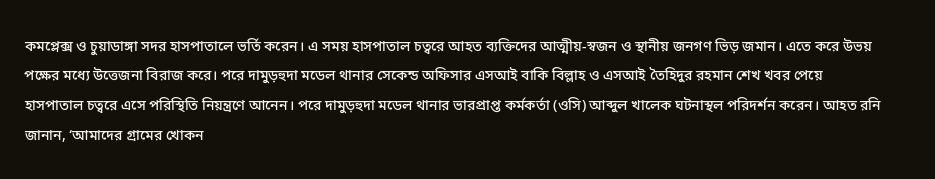কমপ্লেক্স ও চুয়াডাঙ্গা সদর হাসপাতালে ভর্তি করেন। এ সময় হাসপাতাল চত্বরে আহত ব্যক্তিদের আত্মীয়-স্বজন ও স্থানীয় জনগণ ভিড় জমান। এতে করে উভয় পক্ষের মধ্যে উত্তেজনা বিরাজ করে। পরে দামুড়হুদা মডেল থানার সেকেন্ড অফিসার এসআই বাকি বিল্লাহ ও এসআই তৈহিদুর রহমান শেখ খবর পেয়ে হাসপাতাল চত্বরে এসে পরিস্থিতি নিয়ন্ত্রণে আনেন। পরে দামুড়হুদা মডেল থানার ভারপ্রাপ্ত কর্মকর্তা (ওসি) আব্দুল খালেক ঘটনাস্থল পরিদর্শন করেন। আহত রনি জানান, ‘আমাদের গ্রামের খোকন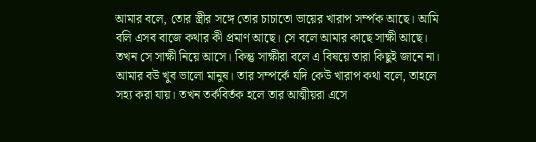আমার বলে, তোর স্ত্রীর সঙ্গে তোর চাচাতো ভায়ের খারাপ সর্ম্পক আছে। আমি বলি এসব বাজে কথার কী প্রমাণ আছে। সে বলে আমার কাছে সাক্ষী আছে। তখন সে সাক্ষী নিয়ে আসে। কিন্তু সাক্ষীরা বলে এ বিষয়ে তারা কিছুই জানে না। আমার বউ খুব ভালো মানুষ। তার সম্পর্কে যদি কেউ খারাপ কথা বলে, তাহলে সহ্য করা যায়। তখন তর্কবির্তক হলে তার আত্মীয়রা এসে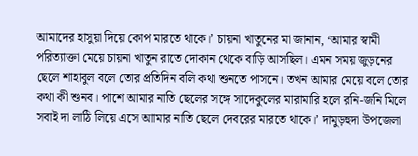আমাদের হাসুয়া দিয়ে কোপ মারতে থাকে।’ চায়না খাতুনের মা জানান, ‘আমার স্বামী পরিত্যাক্তা মেয়ে চায়না খাতুন রাতে দোকান থেকে বাড়ি আসছিল। এমন সময় জুড়নের ছেলে শাহাবুল বলে তোর প্রতিদিন বলি কথা শুনতে পাসনে। তখন আমার মেয়ে বলে তোর কথা কী শুনব। পাশে আমার নাতি ছেলের সঙ্গে সাদেকুলের মারামারি হলে রনি-জনি মিলে সবাই দা লাঠি লিয়ে এসে আামার নাতি ছেলে দেবরের মারতে থাকে।’ দামুড়হুদা উপজেলা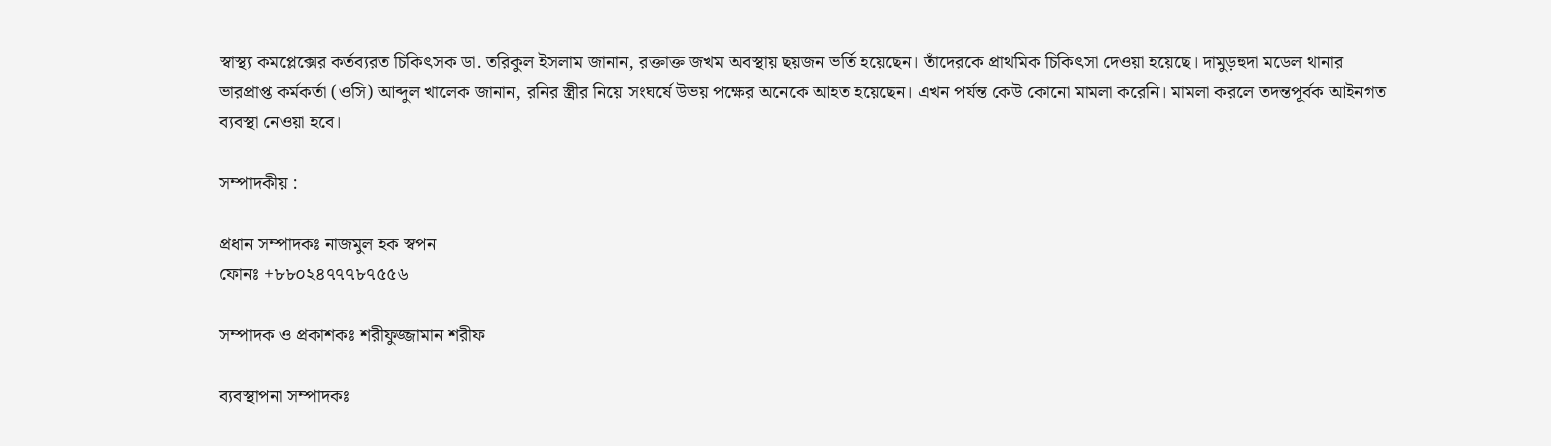স্বাস্থ্য কমপ্লেক্সের কর্তব্যরত চিকিৎসক ডা. তরিকুল ইসলাম জানান, রক্তাক্ত জখম অবস্থায় ছয়জন ভর্তি হয়েছেন। তাঁদেরকে প্রাথমিক চিকিৎসা দেওয়া হয়েছে। দামুড়হুদা মডেল থানার ভারপ্রাপ্ত কর্মকর্তা (ওসি) আব্দুল খালেক জানান, রনির স্ত্রীর নিয়ে সংঘর্ষে উভয় পক্ষের অনেকে আহত হয়েছেন। এখন পর্যন্ত কেউ কোনো মামলা করেনি। মামলা করলে তদন্তপূর্বক আইনগত ব্যবস্থা নেওয়া হবে।

সম্পাদকীয় :

প্রধান সম্পাদকঃ নাজমুল হক স্বপন
ফোনঃ +৮৮০২৪৭৭৭৮৭৫৫৬

সম্পাদক ও প্রকাশকঃ শরীফুজ্জামান শরীফ

ব্যবস্থাপনা সম্পাদকঃ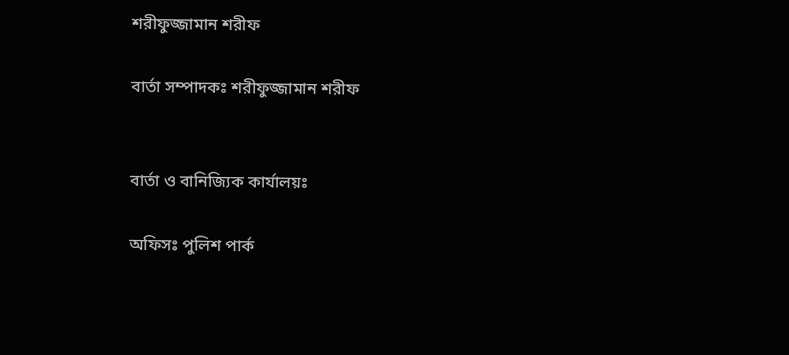শরীফুজ্জামান শরীফ

বার্তা সম্পাদকঃ শরীফুজ্জামান শরীফ


বার্তা ও বানিজ্যিক কার্যালয়ঃ

অফিসঃ পুলিশ পার্ক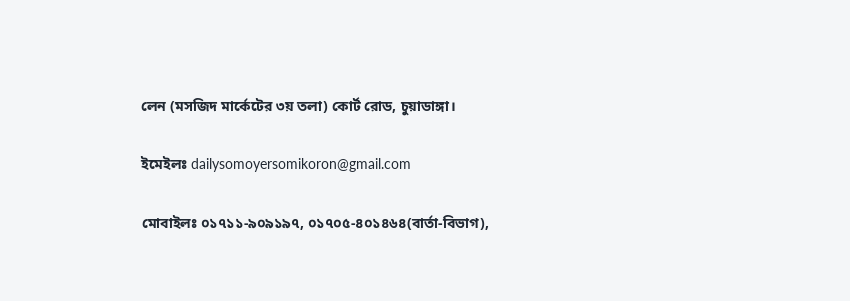লেন (মসজিদ মার্কেটের ৩য় তলা) কোর্ট রোড, চুয়াডাঙ্গা।

ইমেইলঃ dailysomoyersomikoron@gmail.com

মোবাইলঃ ০১৭১১-৯০৯১৯৭, ০১৭০৫-৪০১৪৬৪(বার্তা-বিভাগ),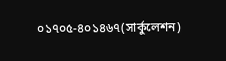০১৭০৫-৪০১৪৬৭(সার্কুলেশন)